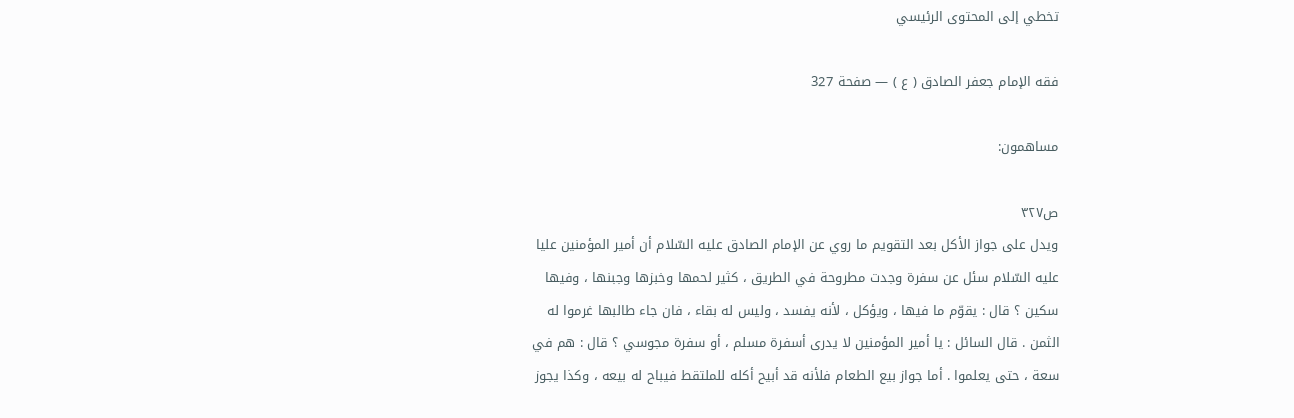تخطي إلى المحتوى الرئيسي

فقه الإمام جعفر الصادق ( ع ) — صفحة 327

مساهمون:

ص٣٢٧
ويدل على جواز الأكل بعد التقويم ما روي عن الإمام الصادق عليه السّلام أن أمير المؤمنين عليا عليه السّلام سئل عن سفرة وجدت مطروحة في الطريق ، كثير لحمها وخبزها وجبنها ، وفيها سكين ؟ قال : يقوّم ما فيها ، ويؤكل ، لأنه يفسد ، وليس له بقاء ، فان جاء طالبها غرموا له الثمن . قال السائل : يا أمير المؤمنين لا يدرى أسفرة مسلم ، أو سفرة مجوسي ؟ قال : هم في سعة ، حتى يعلموا . أما جواز بيع الطعام فلأنه قد أبيح أكله للملتقط فيباح له بيعه ، وكذا يجوز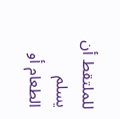للملتقط أن يسلم الطعام أو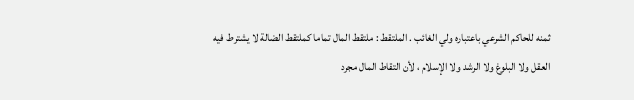ثمنه للحاكم الشرعي باعتباره ولي الغائب . الملتقط : ملتقط المال تماما كملتقط الضالة لا يشترط فيه العقل ولا البلوغ ولا الرشد ولا الإسلام ، لأن التقاط المال مجرد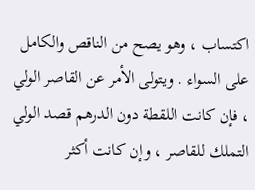اكتساب ، وهو يصح من الناقص والكامل على السواء . ويتولى الأمر عن القاصر الولي ، فإن كانت اللقطة دون الدرهم قصد الولي التملك للقاصر ، وإن كانت أكثر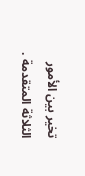تخير بين الأمور الثلاثة المتقدمة .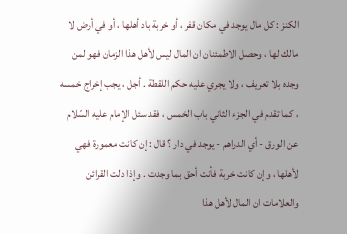الكنز : كل مال يوجد في مكان قفر ، أو خربة باد أهلها ، أو في أرض لا مالك لها ، وحصل الاطمئنان ان المال ليس لأهل هذا الزمان فهو لمن وجده بلا تعريف ، ولا يجري عليه حكم اللقطة . أجل ، يجب إخراج خمسه ، كما تقدم في الجزء الثاني باب الخمس ، فقد سئل الإمام عليه السّلام عن الورق - أي الدراهم - يوجد في دار ؟ قال : إن كانت معمورة فهي لأهلها ، وإن كانت خربة فأنت أحق بما وجدت . وإذا دلت القرائن والعلامات ان المال لأهل هذا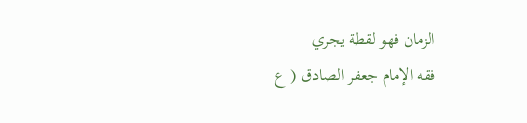الزمان فهو لقطة يجري
فقه الإمام جعفر الصادق ( ع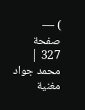) — صفحة 327 | محمد جواد مغنية